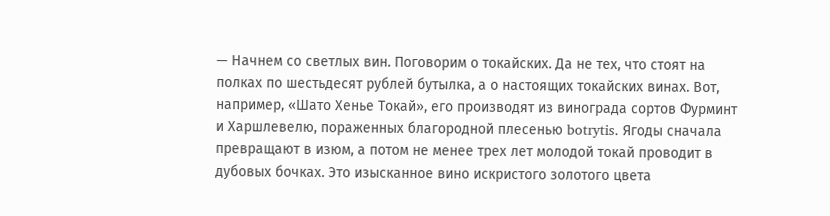— Начнем со светлых вин. Поговорим о токайских. Да не тех, что стоят на полках по шестьдесят рублей бутылка, а о настоящих токайских винах. Вот, например, «Шато Хенье Токай», его производят из винограда сортов Фурминт и Харшлевелю, пораженных благородной плесенью botrytis. Ягоды сначала превращают в изюм, а потом не менее трех лет молодой токай проводит в дубовых бочках. Это изысканное вино искристого золотого цвета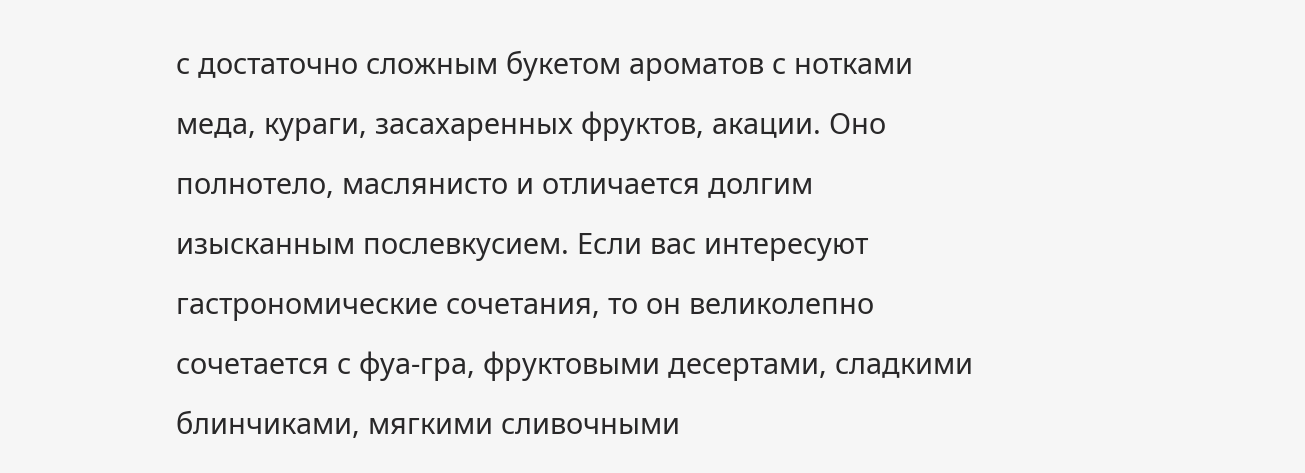с достаточно сложным букетом ароматов с нотками меда, кураги, засахаренных фруктов, акации. Оно полнотело, маслянисто и отличается долгим изысканным послевкусием. Если вас интересуют гастрономические сочетания, то он великолепно сочетается с фуа-гра, фруктовыми десертами, сладкими блинчиками, мягкими сливочными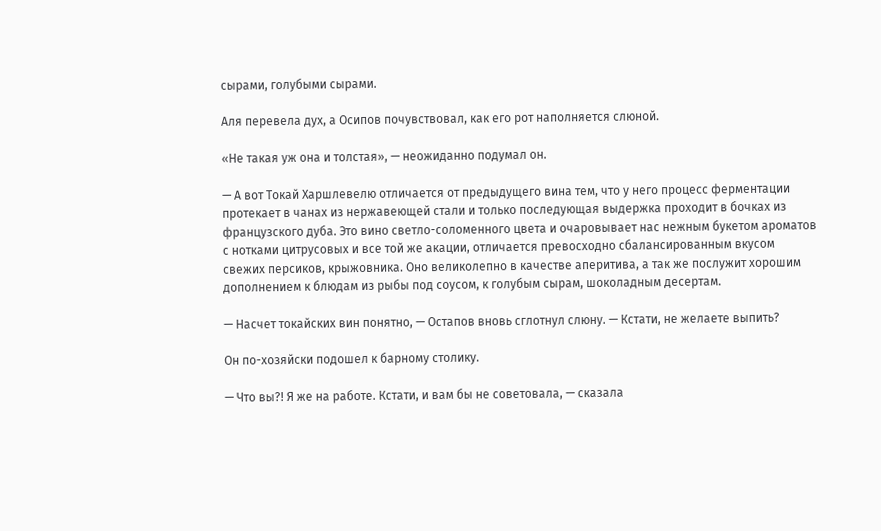сырами, голубыми сырами.

Аля перевела дух, а Осипов почувствовал, как его рот наполняется слюной.

«Не такая уж она и толстая», — неожиданно подумал он.

— А вот Токай Харшлевелю отличается от предыдущего вина тем, что у него процесс ферментации протекает в чанах из нержавеющей стали и только последующая выдержка проходит в бочках из французского дуба. Это вино светло-соломенного цвета и очаровывает нас нежным букетом ароматов с нотками цитрусовых и все той же акации, отличается превосходно сбалансированным вкусом свежих персиков, крыжовника. Оно великолепно в качестве аперитива, а так же послужит хорошим дополнением к блюдам из рыбы под соусом, к голубым сырам, шоколадным десертам.

— Насчет токайских вин понятно, — Остапов вновь сглотнул слюну. — Кстати, не желаете выпить?

Он по-хозяйски подошел к барному столику.

— Что вы?! Я же на работе. Кстати, и вам бы не советовала, — сказала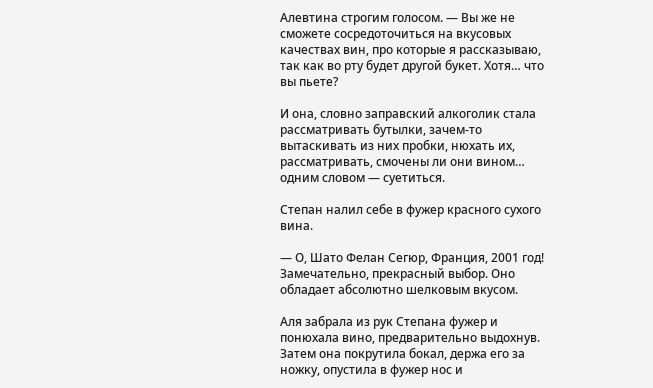Алевтина строгим голосом. — Вы же не сможете сосредоточиться на вкусовых качествах вин, про которые я рассказываю, так как во рту будет другой букет. Хотя… что вы пьете?

И она, словно заправский алкоголик стала рассматривать бутылки, зачем-то вытаскивать из них пробки, нюхать их, рассматривать, смочены ли они вином… одним словом — суетиться.

Степан налил себе в фужер красного сухого вина.

— О, Шато Фелан Сегюр, Франция, 2001 год! Замечательно, прекрасный выбор. Оно обладает абсолютно шелковым вкусом.

Аля забрала из рук Степана фужер и понюхала вино, предварительно выдохнув. Затем она покрутила бокал, держа его за ножку, опустила в фужер нос и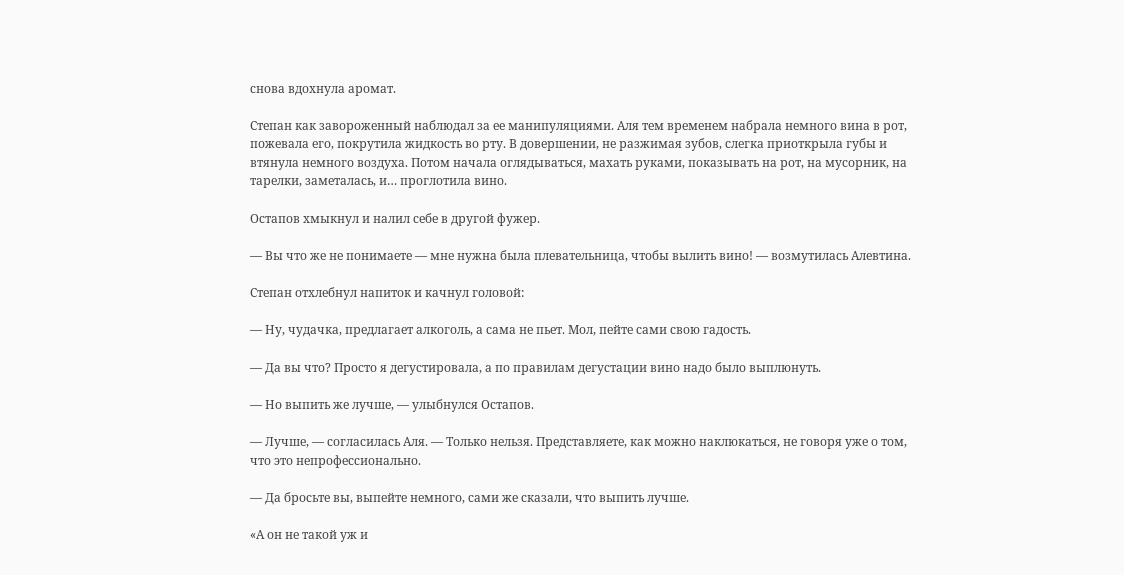снова вдохнула аромат.

Степан как завороженный наблюдал за ее манипуляциями. Аля тем временем набрала немного вина в рот, пожевала его, покрутила жидкость во рту. В довершении, не разжимая зубов, слегка приоткрыла губы и втянула немного воздуха. Потом начала оглядываться, махать руками, показывать на рот, на мусорник, на тарелки, заметалась, и… проглотила вино.

Остапов хмыкнул и налил себе в другой фужер.

— Вы что же не понимаете — мне нужна была плевательница, чтобы вылить вино! — возмутилась Алевтина.

Степан отхлебнул напиток и качнул головой:

— Ну, чудачка, предлагает алкоголь, а сама не пьет. Мол, пейте сами свою гадость.

— Да вы что? Просто я дегустировала, а по правилам дегустации вино надо было выплюнуть.

— Но выпить же лучше, — улыбнулся Остапов.

— Лучше, — согласилась Аля. — Только нельзя. Представляете, как можно наклюкаться, не говоря уже о том, что это непрофессионально.

— Да бросьте вы, выпейте немного, сами же сказали, что выпить лучше.

«А он не такой уж и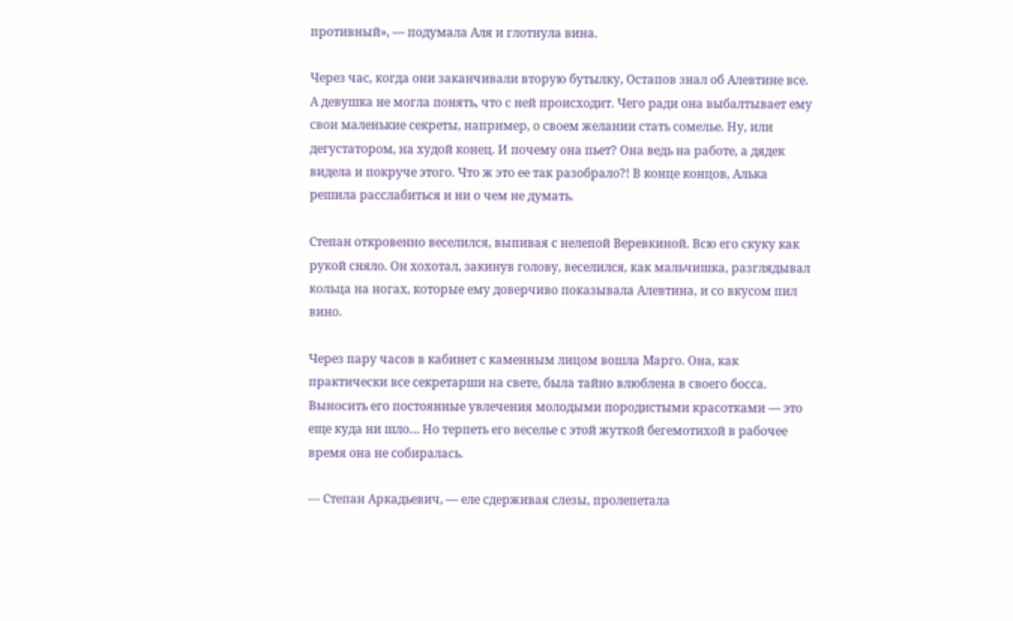противный», — подумала Аля и глотнула вина.

Через час, когда они заканчивали вторую бутылку, Остапов знал об Алевтине все. А девушка не могла понять, что с ней происходит. Чего ради она выбалтывает ему свои маленькие секреты, например, о своем желании стать сомелье. Ну, или дегустатором, на худой конец. И почему она пьет? Она ведь на работе, а дядек видела и покруче этого. Что ж это ее так разобрало?! В конце концов, Алька решила расслабиться и ни о чем не думать.

Степан откровенно веселился, выпивая с нелепой Веревкиной. Всю его скуку как рукой сняло. Он хохотал, закинув голову, веселился, как мальчишка, разглядывал кольца на ногах, которые ему доверчиво показывала Алевтина, и со вкусом пил вино.

Через пару часов в кабинет с каменным лицом вошла Марго. Она, как практически все секретарши на свете, была тайно влюблена в своего босса. Выносить его постоянные увлечения молодыми породистыми красотками — это еще куда ни шло… Но терпеть его веселье с этой жуткой бегемотихой в рабочее время она не собиралась.

— Степан Аркадьевич, — еле сдерживая слезы, пролепетала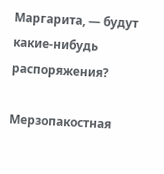Маргарита, — будут какие-нибудь распоряжения?

Мерзопакостная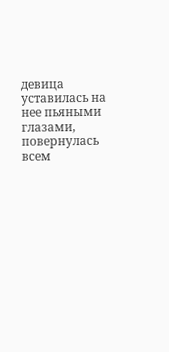девица уставилась на нее пьяными глазами, повернулась всем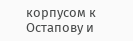корпусом к Остапову и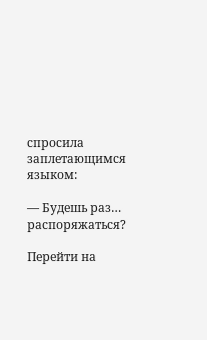спросила заплетающимся языком:

— Будешь раз… распоряжаться?

Перейти на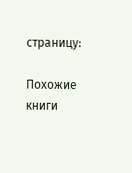страницу:

Похожие книги